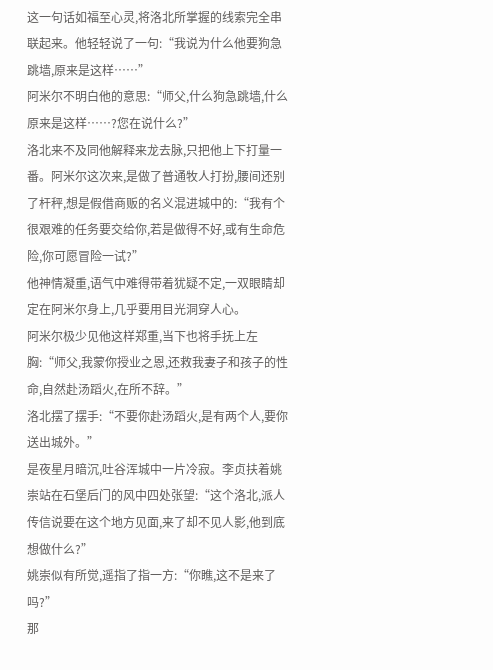这一句话如福至心灵,将洛北所掌握的线索完全串联起来。他轻轻说了一句:“我说为什么他要狗急跳墙,原来是这样……”
阿米尔不明白他的意思:“师父,什么狗急跳墙,什么原来是这样……?您在说什么?”
洛北来不及同他解释来龙去脉,只把他上下打量一番。阿米尔这次来,是做了普通牧人打扮,腰间还别了杆秤,想是假借商贩的名义混进城中的:“我有个很艰难的任务要交给你,若是做得不好,或有生命危险,你可愿冒险一试?”
他神情凝重,语气中难得带着犹疑不定,一双眼睛却定在阿米尔身上,几乎要用目光洞穿人心。
阿米尔极少见他这样郑重,当下也将手抚上左胸:“师父,我蒙你授业之恩,还救我妻子和孩子的性命,自然赴汤蹈火,在所不辞。”
洛北摆了摆手:“不要你赴汤蹈火,是有两个人,要你送出城外。”
是夜星月暗沉,吐谷浑城中一片冷寂。李贞扶着姚崇站在石堡后门的风中四处张望:“这个洛北,派人传信说要在这个地方见面,来了却不见人影,他到底想做什么?”
姚崇似有所觉,遥指了指一方:“你瞧,这不是来了吗?”
那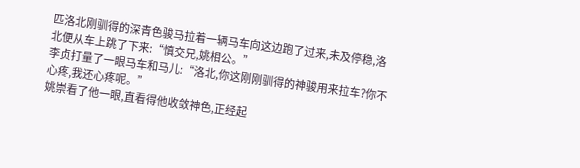匹洛北刚驯得的深青色骏马拉着一辆马车向这边跑了过来,未及停稳,洛北便从车上跳了下来:“慎交兄,姚相公。”
李贞打量了一眼马车和马儿:“洛北,你这刚刚驯得的神骏用来拉车?你不心疼,我还心疼呢。”
姚崇看了他一眼,直看得他收敛神色,正经起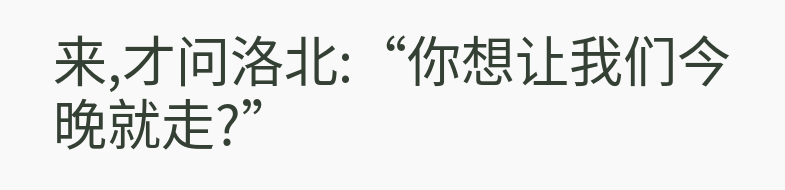来,才问洛北:“你想让我们今晚就走?”